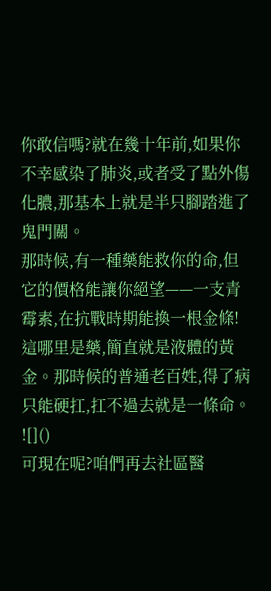你敢信嗎?就在幾十年前,如果你不幸感染了肺炎,或者受了點外傷化膿,那基本上就是半只腳踏進了鬼門關。
那時候,有一種藥能救你的命,但它的價格能讓你絕望——一支青霉素,在抗戰時期能換一根金條!這哪里是藥,簡直就是液體的黃金。那時候的普通老百姓,得了病只能硬扛,扛不過去就是一條命。
![]()
可現在呢?咱們再去社區醫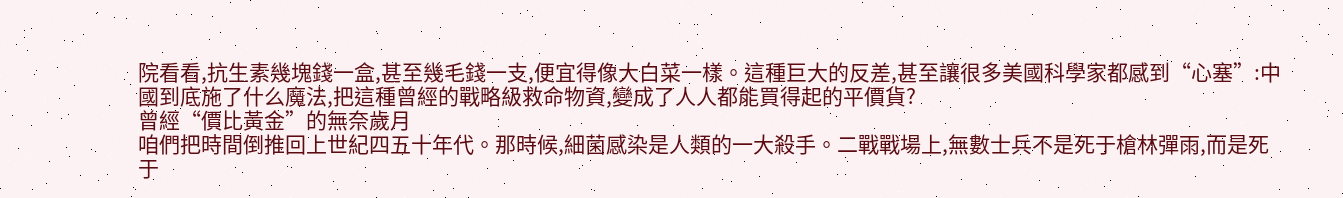院看看,抗生素幾塊錢一盒,甚至幾毛錢一支,便宜得像大白菜一樣。這種巨大的反差,甚至讓很多美國科學家都感到“心塞”:中國到底施了什么魔法,把這種曾經的戰略級救命物資,變成了人人都能買得起的平價貨?
曾經“價比黃金”的無奈歲月
咱們把時間倒推回上世紀四五十年代。那時候,細菌感染是人類的一大殺手。二戰戰場上,無數士兵不是死于槍林彈雨,而是死于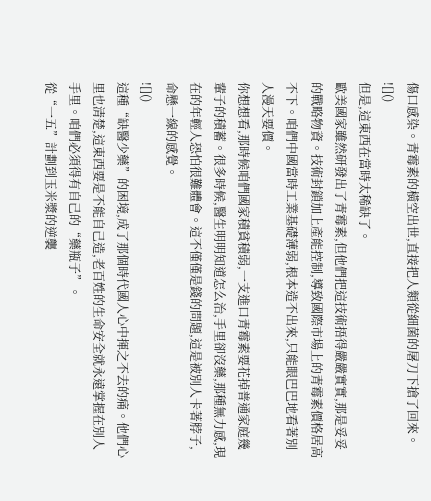傷口感染。青霉素的橫空出世,直接把人類從細菌的屠刀下搶了回來。
![]()
但是,這東西在當時太稀缺了。
歐美國家雖然研發出了青霉素,但他們把這技術捂得嚴嚴實實,那是妥妥的戰略物資。技術封鎖加上產能控制,導致國際市場上的青霉素價格居高不下。咱們中國當時工業基礎薄弱,根本造不出來,只能眼巴巴地看著別人漫天要價。
你想想看,那時候咱們國家積貧積弱,一支進口青霉素要花掉普通家庭幾輩子的積蓄。很多時候,醫生明明知道怎么治,手里卻沒藥,那種無力感,現在的年輕人恐怕很難體會。這不僅僅是錢的問題,這是被別人卡著脖子,命懸一線的感覺。
![]()
這種“缺醫少藥”的困境,成了那個時代國人心中揮之不去的痛。他們心里也清楚,這東西要是不能自己造,老百姓的生命安全就永遠掌握在別人手里。咱們必須得有自己的“藥瓶子”。
從“一五”計劃到玉米漿的逆襲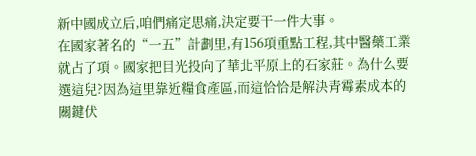新中國成立后,咱們痛定思痛,決定要干一件大事。
在國家著名的“一五”計劃里,有156項重點工程,其中醫藥工業就占了項。國家把目光投向了華北平原上的石家莊。為什么要選這兒?因為這里靠近糧食產區,而這恰恰是解決青霉素成本的關鍵伏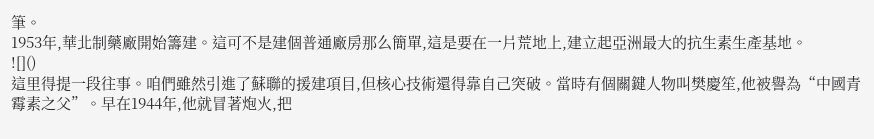筆。
1953年,華北制藥廠開始籌建。這可不是建個普通廠房那么簡單,這是要在一片荒地上,建立起亞洲最大的抗生素生產基地。
![]()
這里得提一段往事。咱們雖然引進了蘇聯的援建項目,但核心技術還得靠自己突破。當時有個關鍵人物叫樊慶笙,他被譽為“中國青霉素之父”。早在1944年,他就冒著炮火,把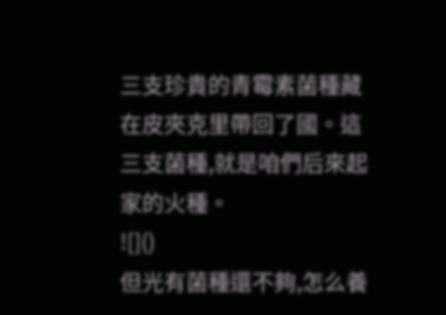三支珍貴的青霉素菌種藏在皮夾克里帶回了國。這三支菌種,就是咱們后來起家的火種。
![]()
但光有菌種還不夠,怎么養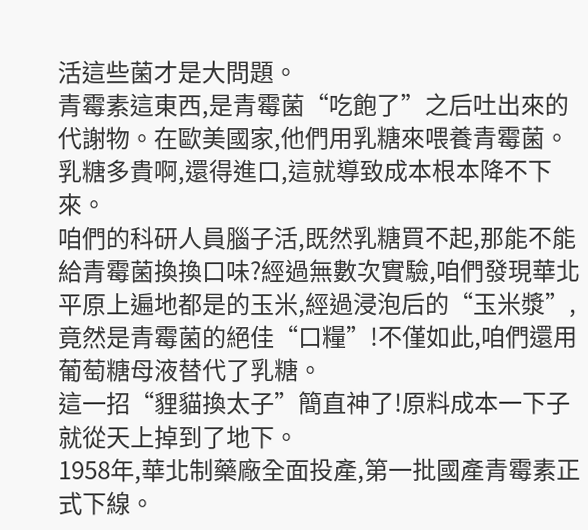活這些菌才是大問題。
青霉素這東西,是青霉菌“吃飽了”之后吐出來的代謝物。在歐美國家,他們用乳糖來喂養青霉菌。乳糖多貴啊,還得進口,這就導致成本根本降不下來。
咱們的科研人員腦子活,既然乳糖買不起,那能不能給青霉菌換換口味?經過無數次實驗,咱們發現華北平原上遍地都是的玉米,經過浸泡后的“玉米漿”,竟然是青霉菌的絕佳“口糧”!不僅如此,咱們還用葡萄糖母液替代了乳糖。
這一招“貍貓換太子”簡直神了!原料成本一下子就從天上掉到了地下。
1958年,華北制藥廠全面投產,第一批國產青霉素正式下線。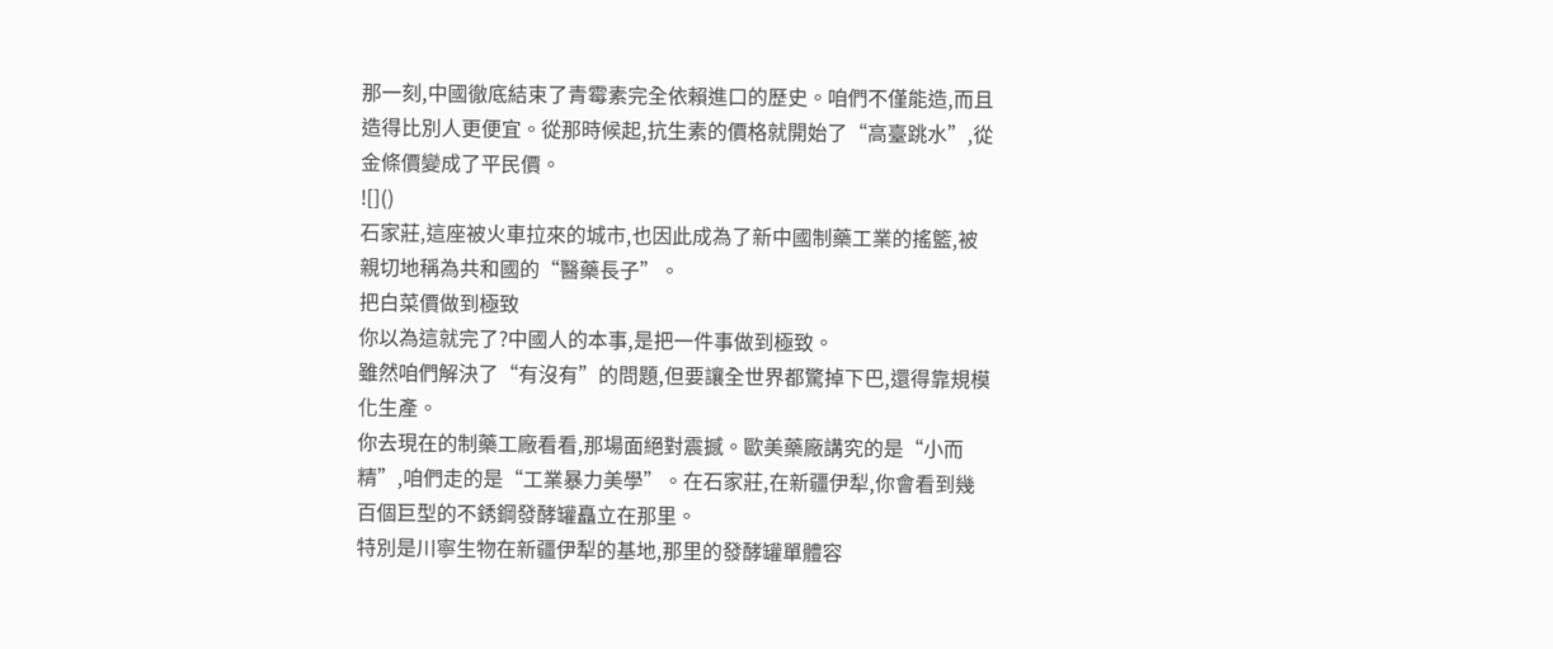那一刻,中國徹底結束了青霉素完全依賴進口的歷史。咱們不僅能造,而且造得比別人更便宜。從那時候起,抗生素的價格就開始了“高臺跳水”,從金條價變成了平民價。
![]()
石家莊,這座被火車拉來的城市,也因此成為了新中國制藥工業的搖籃,被親切地稱為共和國的“醫藥長子”。
把白菜價做到極致
你以為這就完了?中國人的本事,是把一件事做到極致。
雖然咱們解決了“有沒有”的問題,但要讓全世界都驚掉下巴,還得靠規模化生產。
你去現在的制藥工廠看看,那場面絕對震撼。歐美藥廠講究的是“小而精”,咱們走的是“工業暴力美學”。在石家莊,在新疆伊犁,你會看到幾百個巨型的不銹鋼發酵罐矗立在那里。
特別是川寧生物在新疆伊犁的基地,那里的發酵罐單體容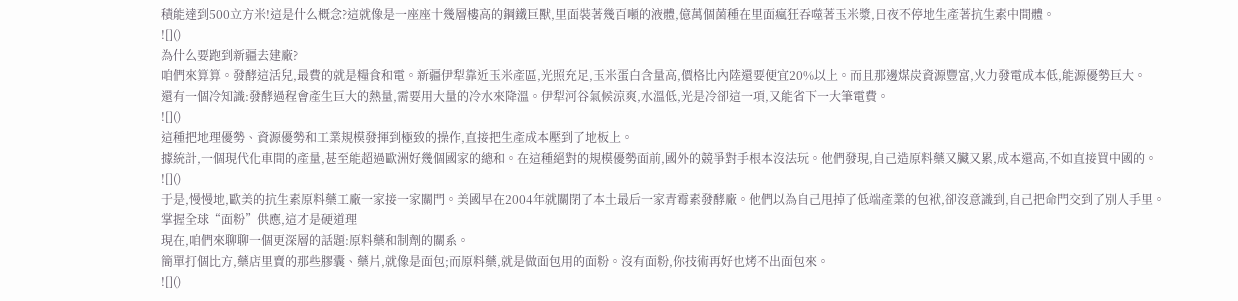積能達到500立方米!這是什么概念?這就像是一座座十幾層樓高的鋼鐵巨獸,里面裝著幾百噸的液體,億萬個菌種在里面瘋狂吞噬著玉米漿,日夜不停地生產著抗生素中間體。
![]()
為什么要跑到新疆去建廠?
咱們來算算。發酵這活兒,最費的就是糧食和電。新疆伊犁靠近玉米產區,光照充足,玉米蛋白含量高,價格比內陸還要便宜20%以上。而且那邊煤炭資源豐富,火力發電成本低,能源優勢巨大。
還有一個冷知識:發酵過程會產生巨大的熱量,需要用大量的冷水來降溫。伊犁河谷氣候涼爽,水溫低,光是冷卻這一項,又能省下一大筆電費。
![]()
這種把地理優勢、資源優勢和工業規模發揮到極致的操作,直接把生產成本壓到了地板上。
據統計,一個現代化車間的產量,甚至能超過歐洲好幾個國家的總和。在這種絕對的規模優勢面前,國外的競爭對手根本沒法玩。他們發現,自己造原料藥又臟又累,成本還高,不如直接買中國的。
![]()
于是,慢慢地,歐美的抗生素原料藥工廠一家接一家關門。美國早在2004年就關閉了本土最后一家青霉素發酵廠。他們以為自己甩掉了低端產業的包袱,卻沒意識到,自己把命門交到了別人手里。
掌握全球“面粉”供應,這才是硬道理
現在,咱們來聊聊一個更深層的話題:原料藥和制劑的關系。
簡單打個比方,藥店里賣的那些膠囊、藥片,就像是面包;而原料藥,就是做面包用的面粉。沒有面粉,你技術再好也烤不出面包來。
![]()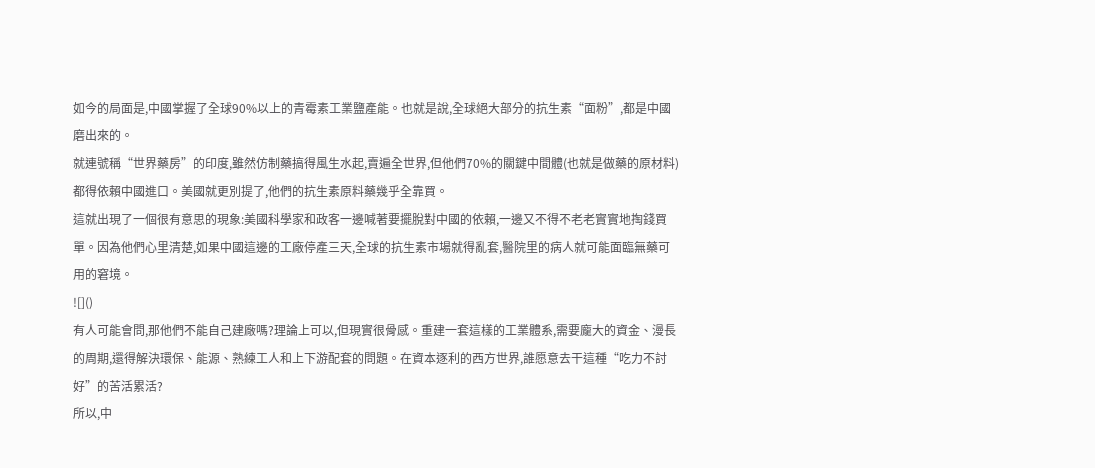如今的局面是,中國掌握了全球90%以上的青霉素工業鹽產能。也就是說,全球絕大部分的抗生素“面粉”,都是中國磨出來的。
就連號稱“世界藥房”的印度,雖然仿制藥搞得風生水起,賣遍全世界,但他們70%的關鍵中間體(也就是做藥的原材料)都得依賴中國進口。美國就更別提了,他們的抗生素原料藥幾乎全靠買。
這就出現了一個很有意思的現象:美國科學家和政客一邊喊著要擺脫對中國的依賴,一邊又不得不老老實實地掏錢買單。因為他們心里清楚,如果中國這邊的工廠停產三天,全球的抗生素市場就得亂套,醫院里的病人就可能面臨無藥可用的窘境。
![]()
有人可能會問,那他們不能自己建廠嗎?理論上可以,但現實很骨感。重建一套這樣的工業體系,需要龐大的資金、漫長的周期,還得解決環保、能源、熟練工人和上下游配套的問題。在資本逐利的西方世界,誰愿意去干這種“吃力不討好”的苦活累活?
所以,中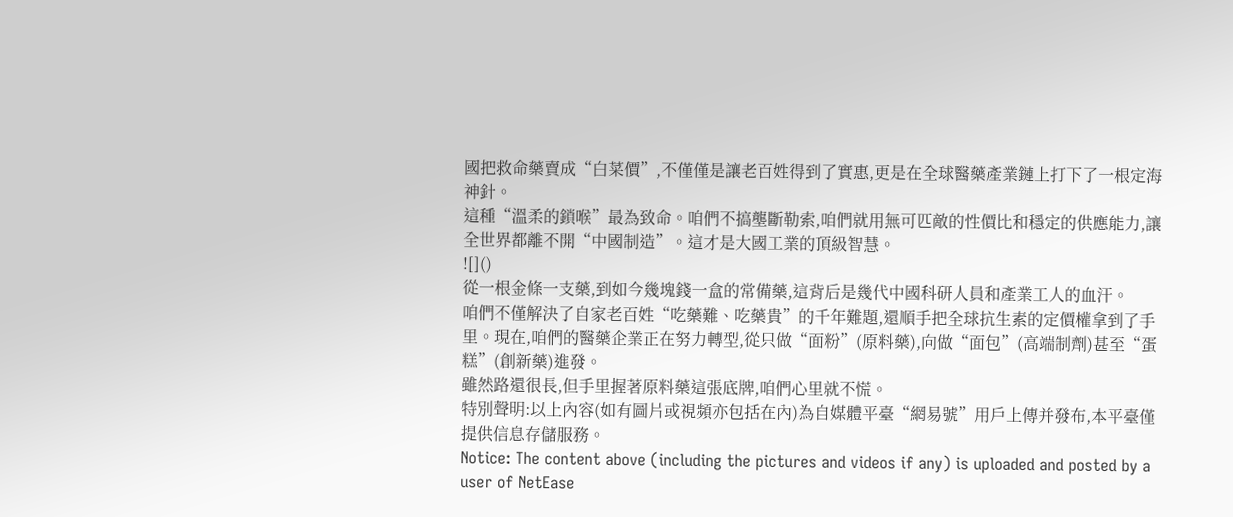國把救命藥賣成“白菜價”,不僅僅是讓老百姓得到了實惠,更是在全球醫藥產業鏈上打下了一根定海神針。
這種“溫柔的鎖喉”最為致命。咱們不搞壟斷勒索,咱們就用無可匹敵的性價比和穩定的供應能力,讓全世界都離不開“中國制造”。這才是大國工業的頂級智慧。
![]()
從一根金條一支藥,到如今幾塊錢一盒的常備藥,這背后是幾代中國科研人員和產業工人的血汗。
咱們不僅解決了自家老百姓“吃藥難、吃藥貴”的千年難題,還順手把全球抗生素的定價權拿到了手里。現在,咱們的醫藥企業正在努力轉型,從只做“面粉”(原料藥),向做“面包”(高端制劑)甚至“蛋糕”(創新藥)進發。
雖然路還很長,但手里握著原料藥這張底牌,咱們心里就不慌。
特別聲明:以上內容(如有圖片或視頻亦包括在內)為自媒體平臺“網易號”用戶上傳并發布,本平臺僅提供信息存儲服務。
Notice: The content above (including the pictures and videos if any) is uploaded and posted by a user of NetEase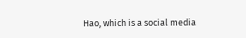Hao, which is a social media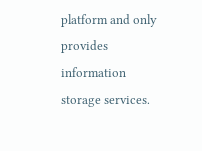platform and only provides information storage services.